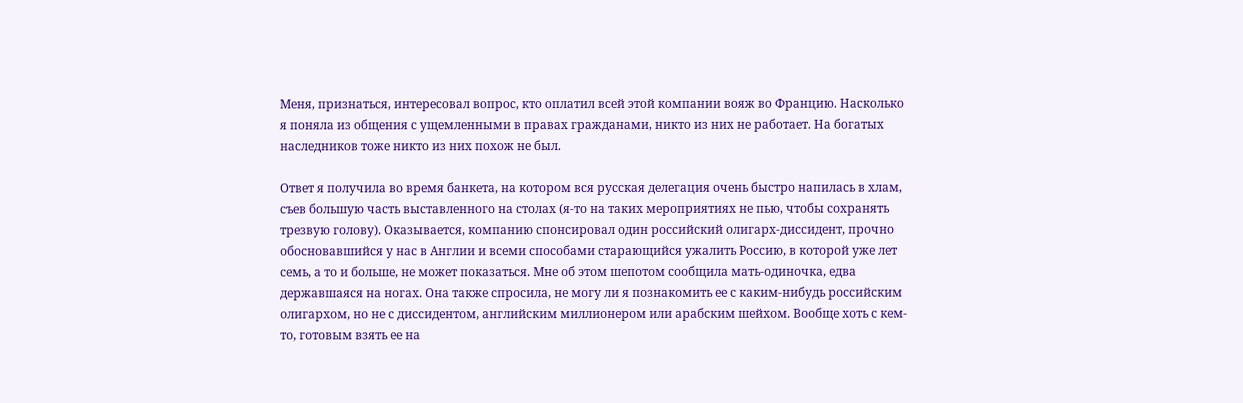Меня, признаться, интересовал вопрос, кто оплатил всей этой компании вояж во Францию. Насколько я поняла из общения с ущемленными в правах гражданами, никто из них не работает. На богатых наследников тоже никто из них похож не был.

Ответ я получила во время банкета, на котором вся русская делегация очень быстро напилась в хлам, съев большую часть выставленного на столах (я-то на таких мероприятиях не пью, чтобы сохранять трезвую голову). Оказывается, компанию спонсировал один российский олигарх-диссидент, прочно обосновавшийся у нас в Англии и всеми способами старающийся ужалить Россию, в которой уже лет семь, а то и больше, не может показаться. Мне об этом шепотом сообщила мать-одиночка, едва державшаяся на ногах. Она также спросила, не могу ли я познакомить ее с каким-нибудь российским олигархом, но не с диссидентом, английским миллионером или арабским шейхом. Вообще хоть с кем-то, готовым взять ее на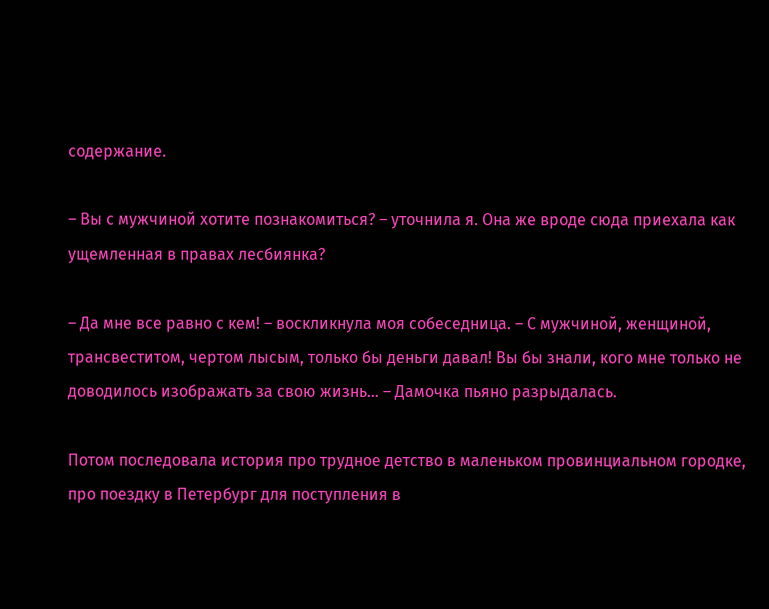содержание.

– Вы с мужчиной хотите познакомиться? – уточнила я. Она же вроде сюда приехала как ущемленная в правах лесбиянка?

– Да мне все равно с кем! – воскликнула моя собеседница. – С мужчиной, женщиной, трансвеститом, чертом лысым, только бы деньги давал! Вы бы знали, кого мне только не доводилось изображать за свою жизнь… – Дамочка пьяно разрыдалась.

Потом последовала история про трудное детство в маленьком провинциальном городке, про поездку в Петербург для поступления в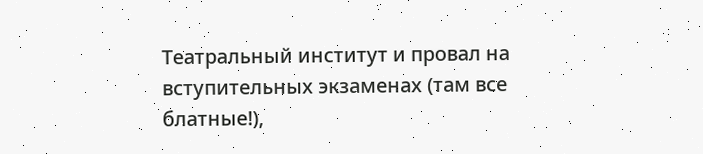Театральный институт и провал на вступительных экзаменах (там все блатные!),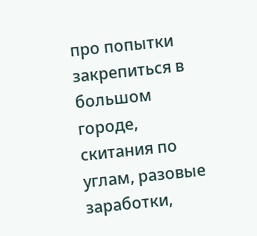про попытки закрепиться в большом городе, скитания по углам, разовые заработки,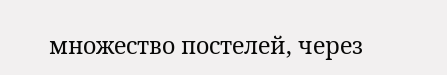множество постелей, через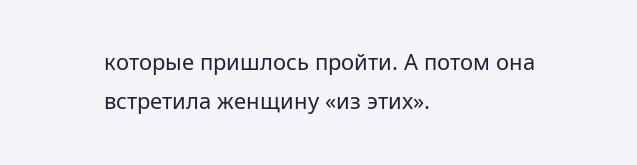которые пришлось пройти. А потом она встретила женщину «из этих».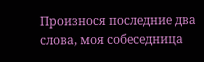Произнося последние два слова, моя собеседница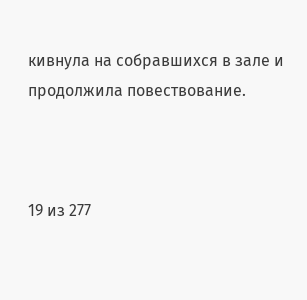кивнула на собравшихся в зале и продолжила повествование.



19 из 277